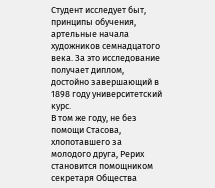Студент исследует быт, принципы обучения, артельные начала художников семнадцатого века. За это исследование получает диплом, достойно завершающий в 1898 году университетский курс.
В том же году, не без помощи Стасова, хлопотавшего за молодого друга, Рерих становится помощником секретаря Общества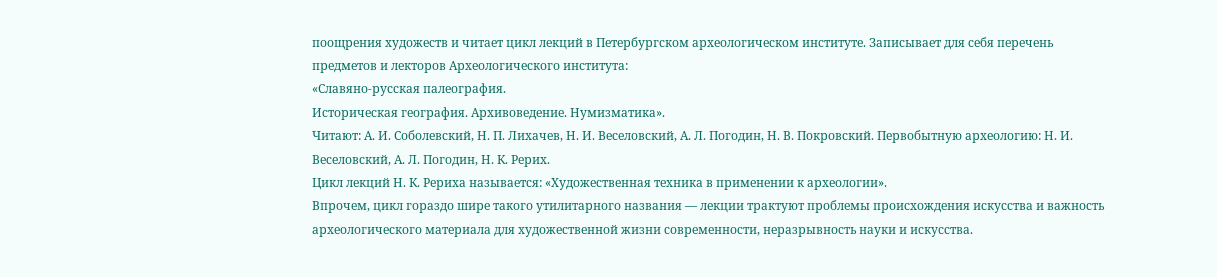поощрения художеств и читает цикл лекций в Петербургском археологическом институте. Записывает для себя перечень предметов и лекторов Археологического института:
«Славяно-русская палеография.
Историческая география. Архивоведение. Нумизматика».
Читают: А. И. Соболевский, Н. П. Лихачев, Н. И. Веселовский, А. Л. Погодин, Н. В. Покровский. Первобытную археологию: Н. И. Веселовский, А. Л. Погодин, Н. К. Рерих.
Цикл лекций Н. К. Рериха называется: «Художественная техника в применении к археологии».
Впрочем, цикл гораздо шире такого утилитарного названия — лекции трактуют проблемы происхождения искусства и важность археологического материала для художественной жизни современности, неразрывность науки и искусства.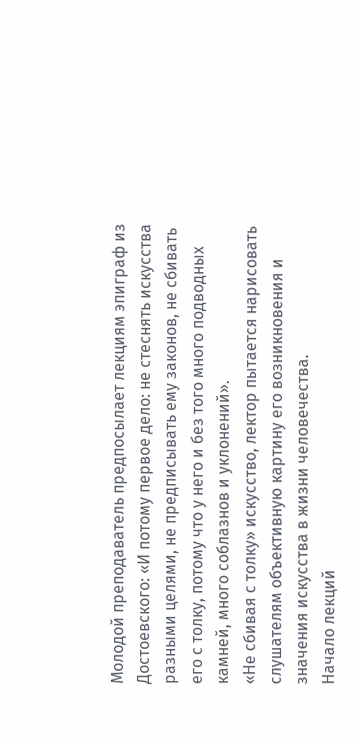Молодой преподаватель предпосылает лекциям эпиграф из Достоевского: «И потому первое дело: не стеснять искусства разными целями, не предписывать ему законов, не сбивать его с толку, потому что у него и без того много подводных камней, много соблазнов и уклонений».
«Не сбивая с толку» искусство, лектор пытается нарисовать слушателям объективную картину его возникновения и значения искусства в жизни человечества.
Начало лекций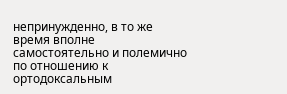непринужденно, в то же время вполне самостоятельно и полемично по отношению к ортодоксальным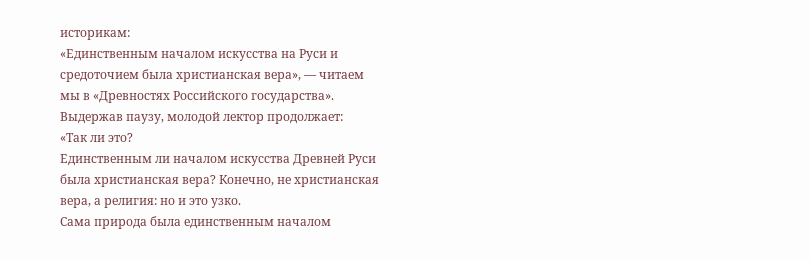историкам:
«Единственным началом искусства на Руси и средоточием была христианская вера», — читаем мы в «Древностях Российского государства».
Выдержав паузу, молодой лектор продолжает:
«Так ли это?
Единственным ли началом искусства Древней Руси была христианская вера? Конечно, не христианская вера, а религия: но и это узко.
Сама природа была единственным началом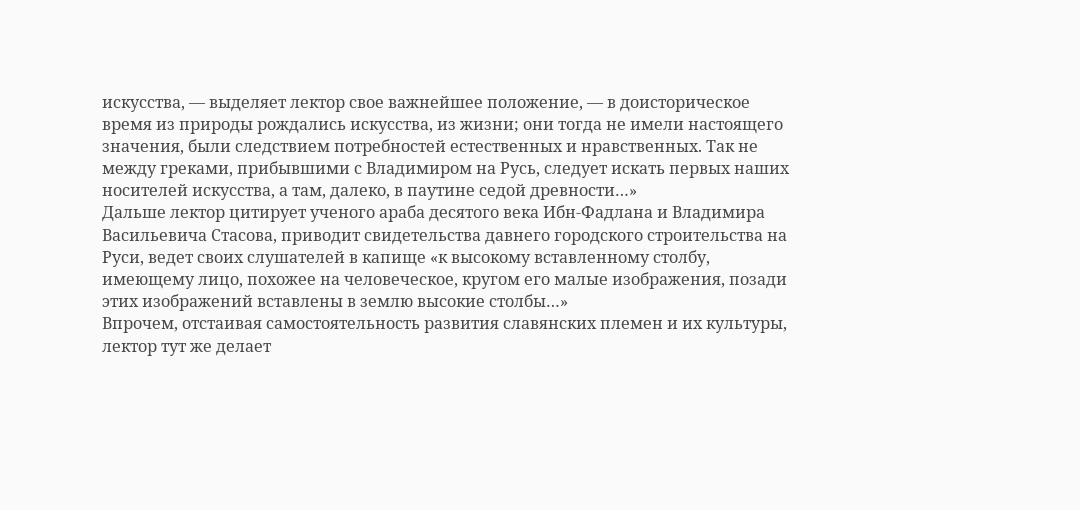искусства, — выделяет лектор свое важнейшее положение, — в доисторическое время из природы рождались искусства, из жизни; они тогда не имели настоящего значения, были следствием потребностей естественных и нравственных. Так не между греками, прибывшими с Владимиром на Русь, следует искать первых наших носителей искусства, а там, далеко, в паутине седой древности…»
Дальше лектор цитирует ученого араба десятого века Ибн-Фадлана и Владимира Васильевича Стасова, приводит свидетельства давнего городского строительства на Руси, ведет своих слушателей в капище «к высокому вставленному столбу, имеющему лицо, похожее на человеческое, кругом его малые изображения, позади этих изображений вставлены в землю высокие столбы…»
Впрочем, отстаивая самостоятельность развития славянских племен и их культуры, лектор тут же делает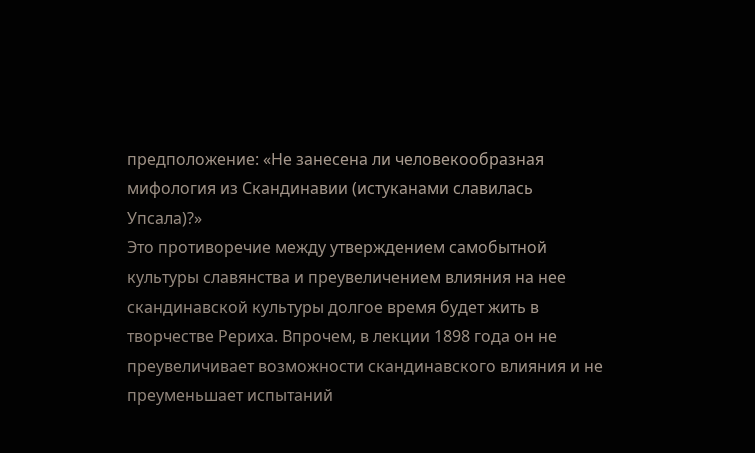предположение: «Не занесена ли человекообразная мифология из Скандинавии (истуканами славилась Упсала)?»
Это противоречие между утверждением самобытной культуры славянства и преувеличением влияния на нее скандинавской культуры долгое время будет жить в творчестве Рериха. Впрочем, в лекции 1898 года он не преувеличивает возможности скандинавского влияния и не преуменьшает испытаний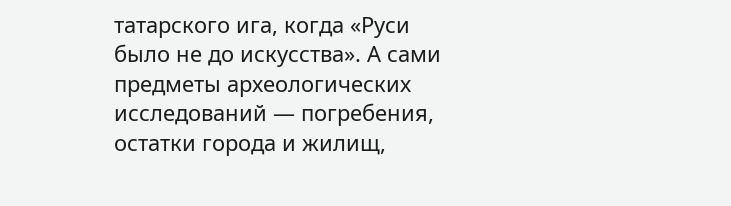татарского ига, когда «Руси было не до искусства». А сами предметы археологических исследований — погребения, остатки города и жилищ,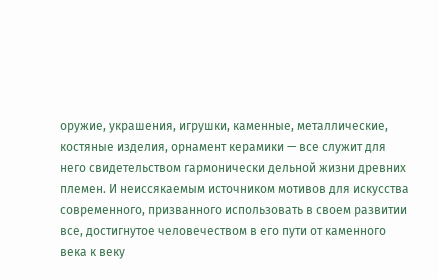оружие, украшения, игрушки, каменные, металлические, костяные изделия, орнамент керамики — все служит для него свидетельством гармонически дельной жизни древних племен. И неиссякаемым источником мотивов для искусства современного, призванного использовать в своем развитии все, достигнутое человечеством в его пути от каменного века к веку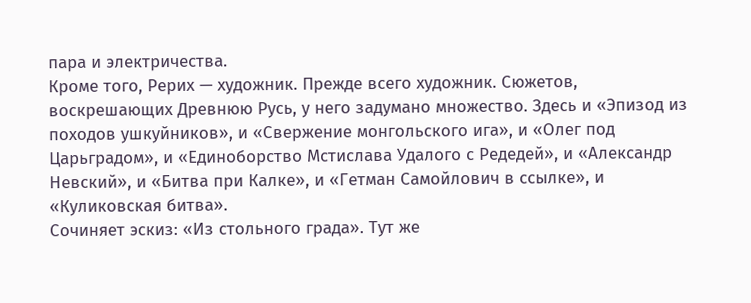пара и электричества.
Кроме того, Рерих — художник. Прежде всего художник. Сюжетов, воскрешающих Древнюю Русь, у него задумано множество. Здесь и «Эпизод из походов ушкуйников», и «Свержение монгольского ига», и «Олег под Царьградом», и «Единоборство Мстислава Удалого с Редедей», и «Александр Невский», и «Битва при Калке», и «Гетман Самойлович в ссылке», и «Куликовская битва».
Сочиняет эскиз: «Из стольного града». Тут же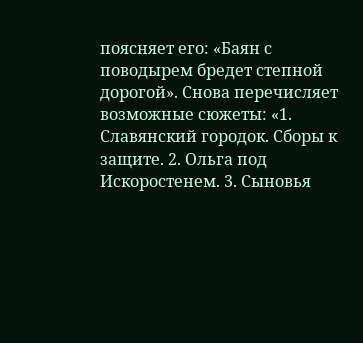поясняет его: «Баян с поводырем бредет степной дорогой». Снова перечисляет возможные сюжеты: «1. Славянский городок. Сборы к защите. 2. Ольга под Искоростенем. 3. Сыновья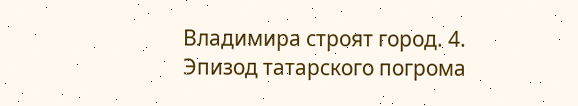Владимира строят город. 4. Эпизод татарского погрома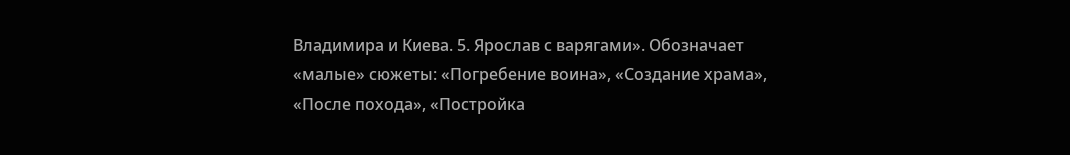Владимира и Киева. 5. Ярослав с варягами». Обозначает «малые» сюжеты: «Погребение воина», «Создание храма», «После похода», «Постройка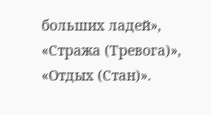больших ладей», «Стража (Тревога)», «Отдых (Стан)».